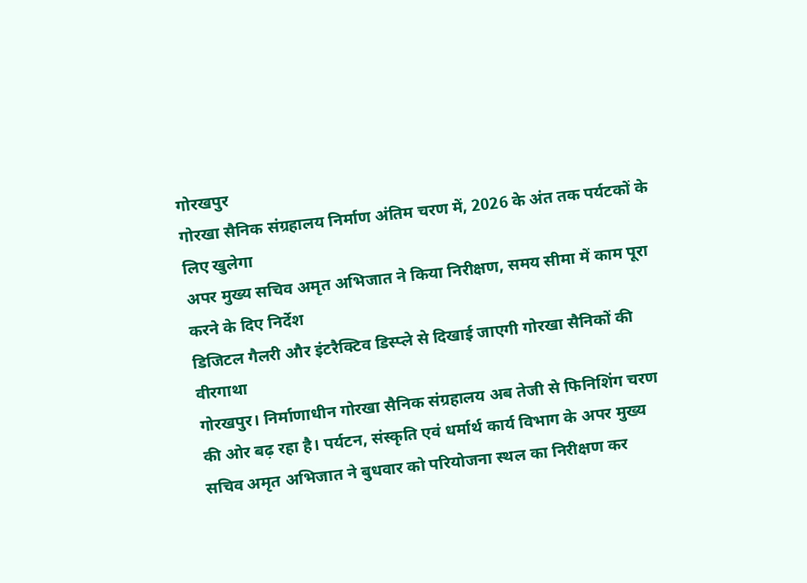गोरखपुर
गोरखा सैनिक संग्रहालय निर्माण अंतिम चरण में, 2026 के अंत तक पर्यटकों के लिए खुलेगा
अपर मुख्य सचिव अमृत अभिजात ने किया निरीक्षण, समय सीमा में काम पूरा करने के दिए निर्देश
डिजिटल गैलरी और इंटरैक्टिव डिस्प्ले से दिखाई जाएगी गोरखा सैनिकों की वीरगाथा
गोरखपुर। निर्माणाधीन गोरखा सैनिक संग्रहालय अब तेजी से फिनिशिंग चरण की ओर बढ़ रहा है। पर्यटन, संस्कृति एवं धर्मार्थ कार्य विभाग के अपर मुख्य सचिव अमृत अभिजात ने बुधवार को परियोजना स्थल का निरीक्षण कर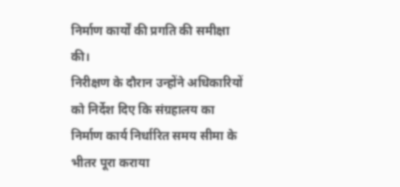निर्माण कार्यों की प्रगति की समीक्षा की।
निरीक्षण के दौरान उन्होंने अधिकारियों को निर्देश दिए कि संग्रहालय का निर्माण कार्य निर्धारित समय सीमा के भीतर पूरा कराया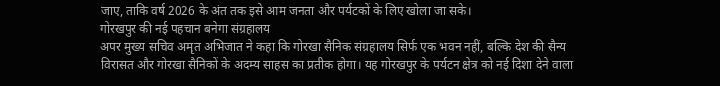जाए, ताकि वर्ष 2026 के अंत तक इसे आम जनता और पर्यटकों के लिए खोला जा सके।
गोरखपुर की नई पहचान बनेगा संग्रहालय
अपर मुख्य सचिव अमृत अभिजात ने कहा कि गोरखा सैनिक संग्रहालय सिर्फ एक भवन नहीं, बल्कि देश की सैन्य विरासत और गोरखा सैनिकों के अदम्य साहस का प्रतीक होगा। यह गोरखपुर के पर्यटन क्षेत्र को नई दिशा देने वाला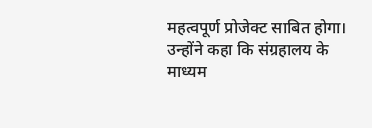महत्वपूर्ण प्रोजेक्ट साबित होगा।
उन्होंने कहा कि संग्रहालय के माध्यम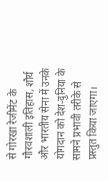से गोरखा रेजीमेंट के गौरवशाली इतिहास, शौर्य और भारतीय सेना में उनके योगदान को देश-दुनिया के सामने प्रभावी तरीके से प्रस्तुत किया जाएगा।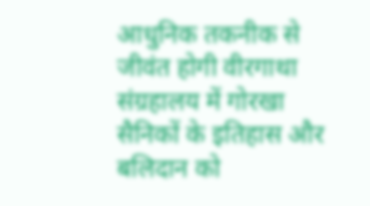आधुनिक तकनीक से जीवंत होगी वीरगाथा
संग्रहालय में गोरखा सैनिकों के इतिहास और बलिदान को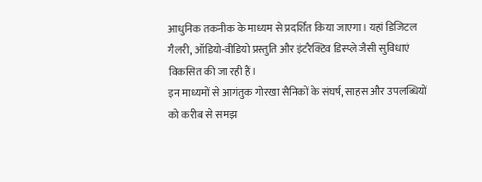आधुनिक तकनीक के माध्यम से प्रदर्शित किया जाएगा। यहां डिजिटल गैलरी, ऑडियो-वीडियो प्रस्तुति और इंटरैक्टिव डिस्प्ले जैसी सुविधाएं विकसित की जा रही हैं।
इन माध्यमों से आगंतुक गोरखा सैनिकों के संघर्ष, साहस और उपलब्धियों को करीब से समझ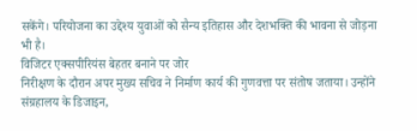सकेंगे। परियोजना का उद्देश्य युवाओं को सैन्य इतिहास और देशभक्ति की भावना से जोड़ना भी है।
विजिटर एक्सपीरियंस बेहतर बनाने पर जोर
निरीक्षण के दौरान अपर मुख्य सचिव ने निर्माण कार्य की गुणवत्ता पर संतोष जताया। उन्होंने संग्रहालय के डिजाइन,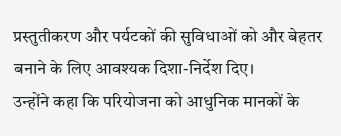प्रस्तुतीकरण और पर्यटकों की सुविधाओं को और बेहतर बनाने के लिए आवश्यक दिशा-निर्देश दिए।
उन्होंने कहा कि परियोजना को आधुनिक मानकों के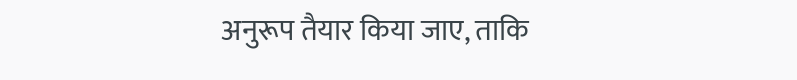अनुरूप तैयार किया जाए, ताकि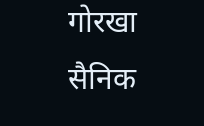गोरखा सैनिक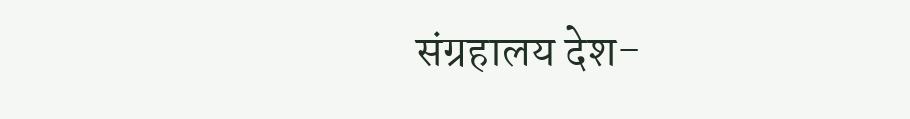संग्रहालय देश-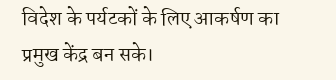विदेश के पर्यटकों के लिए आकर्षण का प्रमुख केंद्र बन सके।